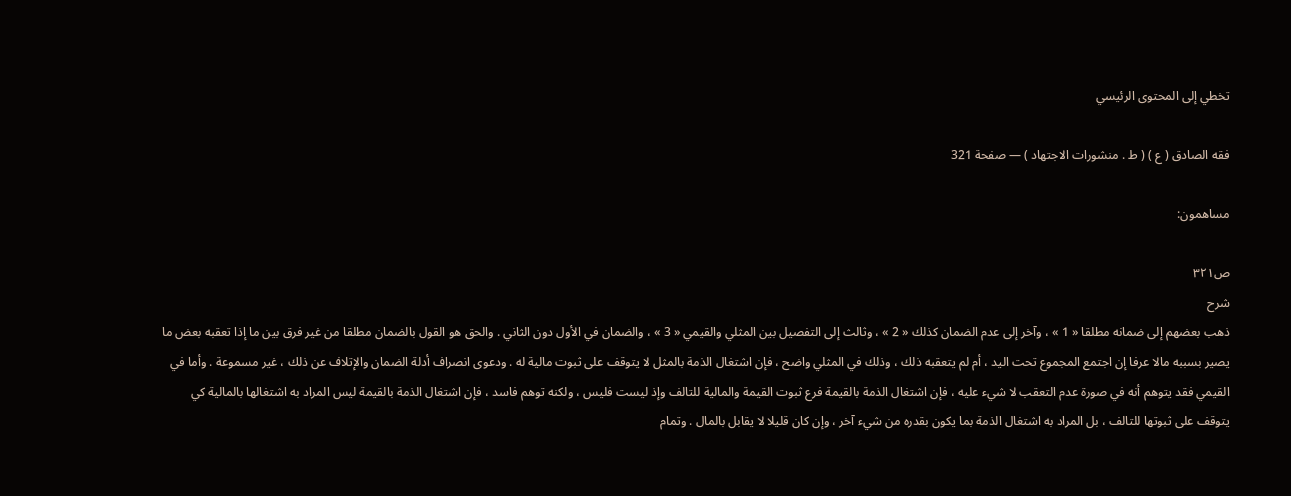تخطي إلى المحتوى الرئيسي

فقه الصادق ( ع ) ( ط . منشورات الاجتهاد ) — صفحة 321

مساهمون:

ص٣٢١
شرح
ذهب بعضهم إلى ضمانه مطلقا « 1 » ، وآخر إلى عدم الضمان كذلك « 2 » ، وثالث إلى التفصيل بين المثلي والقيمي « 3 » ، والضمان في الأول دون الثاني . والحق هو القول بالضمان مطلقا من غير فرق بين ما إذا تعقبه بعض ما يصير بسببه مالا عرفا إن اجتمع المجموع تحت اليد ، أم لم يتعقبه ذلك ، وذلك في المثلي واضح ، فإن اشتغال الذمة بالمثل لا يتوقف على ثبوت مالية له . ودعوى انصراف أدلة الضمان والإتلاف عن ذلك ، غير مسموعة . وأما في القيمي فقد يتوهم أنه في صورة عدم التعقب لا شيء عليه ، فإن اشتغال الذمة بالقيمة فرع ثبوت القيمة والمالية للتالف وإذ ليست فليس ، ولكنه توهم فاسد ، فإن اشتغال الذمة بالقيمة ليس المراد به اشتغالها بالمالية كي يتوقف على ثبوتها للتالف ، بل المراد به اشتغال الذمة بما يكون بقدره من شيء آخر ، وإن كان قليلا لا يقابل بالمال . وتمام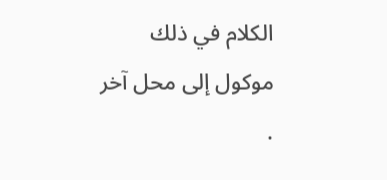الكلام في ذلك موكول إلى محل آخر .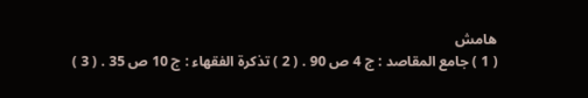هامش
( 1 ) جامع المقاصد : ج 4 ص 90 . ( 2 ) تذكرة الفقهاء : ج 10 ص 35 . ( 3 )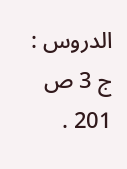الدروس : ج 3 ص 201 .